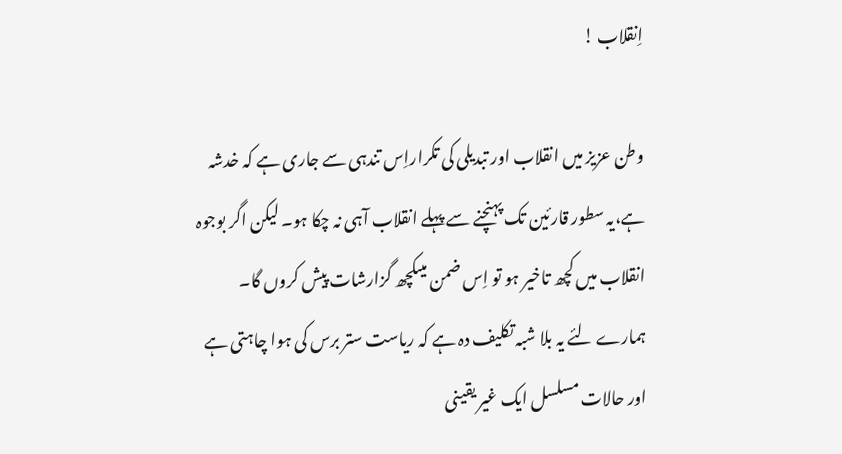اِنقلاب !

وطن عزیز میں انقلاب اور تبدیلی کی تکراراِس تندہی سے جاری ہے کہ خدشہ ہے،یہ سطور قارئین تک پہنچنے سے پہلے انقلاب آہی نہ چکا ہو۔ لیکن اگر بوجوہ انقلاب میں کچھ تاخیر ہو تو اِس ضمن میںکچھ گزارشات پیش کروں گا۔ ہمارے لئے یہ بلا شبہ تکلیف دہ ہے کہ ریاست ستر برس کی ہوا چاہتی ہے اور حالات مسلسل ایک غیر یقینی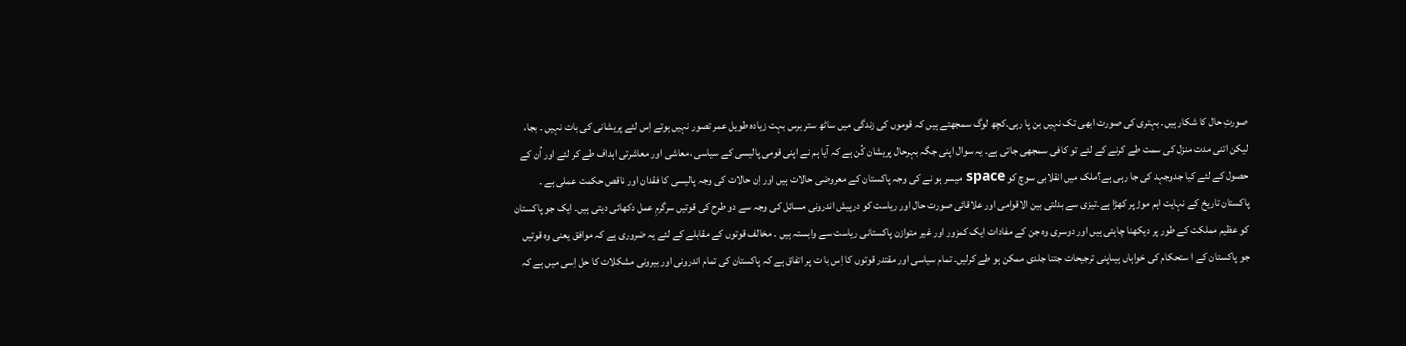صورتِ حال کا شکار ہیں۔ بہتری کی صورت ابھی تک نہیں بن پا رہی۔کچھ لوگ سمجھتے ہیں کہ قوموں کی زندگی میں ساٹھ ستر برس بہت زیادہ طویل عمر تصور نہیں ہوتے اِس لئے پریشانی کی بات نہیں ۔ بجا، لیکن اتنی مدت منزل کی سمت طے کرنے کے لئے تو کافی سمجھی جاتی ہے۔ یہ سوال اپنی جگہ بہرحال پریشان کُن ہے کہ آیا ہم نے اپنی قومی پالیسی کے سیاسی ،معاشی اور معاشرتی اہداف طے کر لئے اور اُن کے حصول کے لئے کیا جدوجہد کی جا رہی ہے؟ملک میں انقلابی سوچ کو space میسر ہو نے کی وجہ پاکستان کے معروضی حالات ہیں اور اِن حالات کی وجہ پالیسی کا فقدان اور ناقص حکمت عملی ہے ۔
پاکستان تاریخ کے نہایت اہم موڑ پر کھڑا ہے۔تیزی سے بدلتی بین الاقوامی اور علاقائی صورت حال اور ریاست کو درپیش اندرونی مسائل کی وجہ سے دو طرح کی قوتیں سرگرمِ عمل دکھائی دیتی ہیں۔ ایک جو پاکستان کو عظیم مملکت کے طور پر دیکھنا چاہتی ہیں اور دوسری وہ جن کے مفادات ایک کمزور اور غیر متوازن پاکستانی ریاست سے وابستہ ہیں ۔ مخالف قوتوں کے مقابلے کے لئے یہ ضروری ہے کہ موافق یعنی وہ قوتیں جو پاکستان کے ا ستحکام کی خواہاں ہیںاپنی ترجیحات جتنا جلدی ممکن ہو طے کرلیں۔ تمام سیاسی اور مقتدر قوتوں کا اِس با ت پر اتفاق ہے کہ پاکستان کی تمام اندرونی اور بیرونی مشکلات کا حل اِسی میں ہے کہ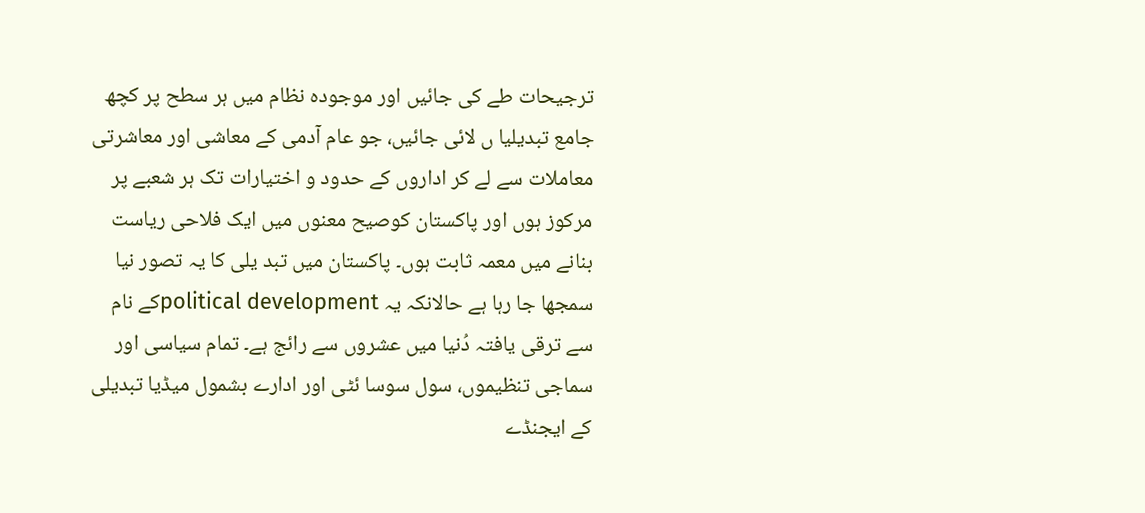ترجیحات طے کی جائیں اور موجودہ نظام میں ہر سطح پر کچھ جامع تبدیلیا ں لائی جائیں، جو عام آدمی کے معاشی اور معاشرتی معاملات سے لے کر اداروں کے حدود و اختیارات تک ہر شعبے پر مرکوز ہوں اور پاکستان کوصیح معنوں میں ایک فلاحی ریاست بنانے میں معمہ ثابت ہوں۔ پاکستان میں تبد یلی کا یہ تصور نیا سمجھا جا رہا ہے حالانکہ یہ political developmentکے نام سے ترقی یافتہ دُنیا میں عشروں سے رائج ہے۔ تمام سیاسی اور سماجی تنظیموں، سول سوسا ئٹی اور ادارے بشمول میڈیا تبدیلی کے ایجنڈے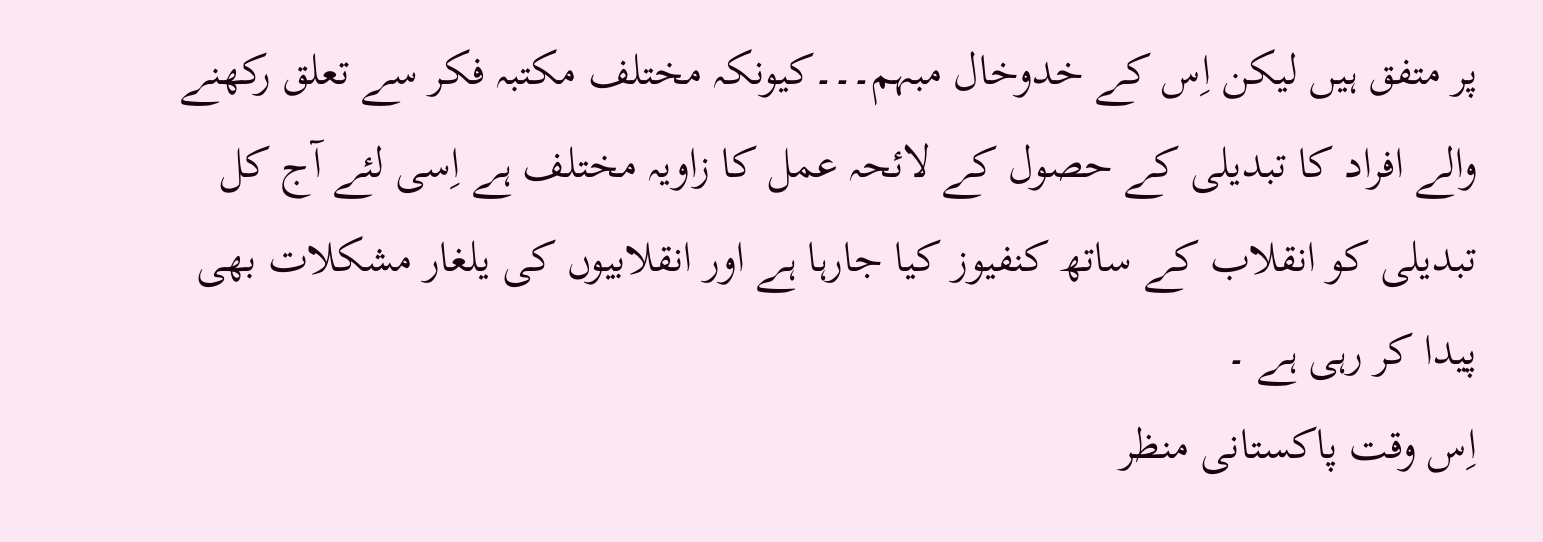پر متفق ہیں لیکن اِس کے خدوخال مبہم۔۔۔کیونکہ مختلف مکتبہ فکر سے تعلق رکھنے والے افراد کا تبدیلی کے حصول کے لائحہ عمل کا زاویہ مختلف ہے اِسی لئے آج کل تبدیلی کو انقلاب کے ساتھ کنفیوز کیا جارہا ہے اور انقلابیوں کی یلغار مشکلات بھی پیدا کر رہی ہے ۔
اِس وقت پاکستانی منظر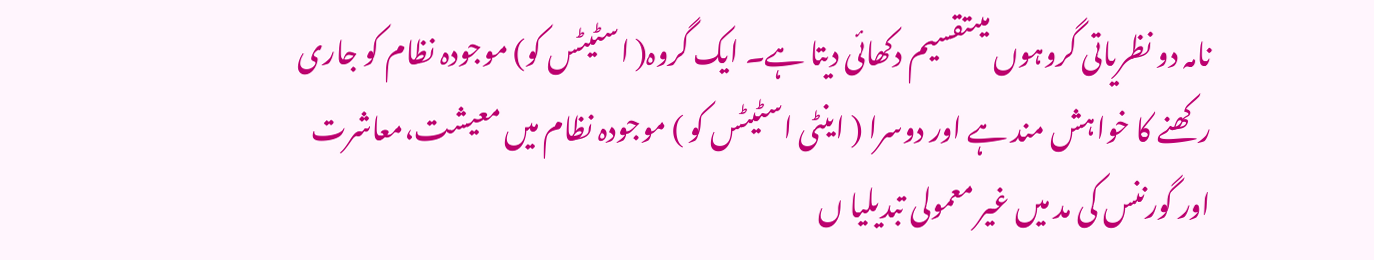نامہ دو نظریاتی گروہوں میںتقسیم دکھائی دیتا ہے۔ ایک گروہ( اسٹیٹس کو) موجودہ نظام کو جاری رکھنے کا خواہش مند ہے اور دوسرا ( اینٹی اسٹیٹس کو ) موجودہ نظام میں معیشت،معاشرت اور گورننس کی مد میں غیر معمولی تبدیلیا ں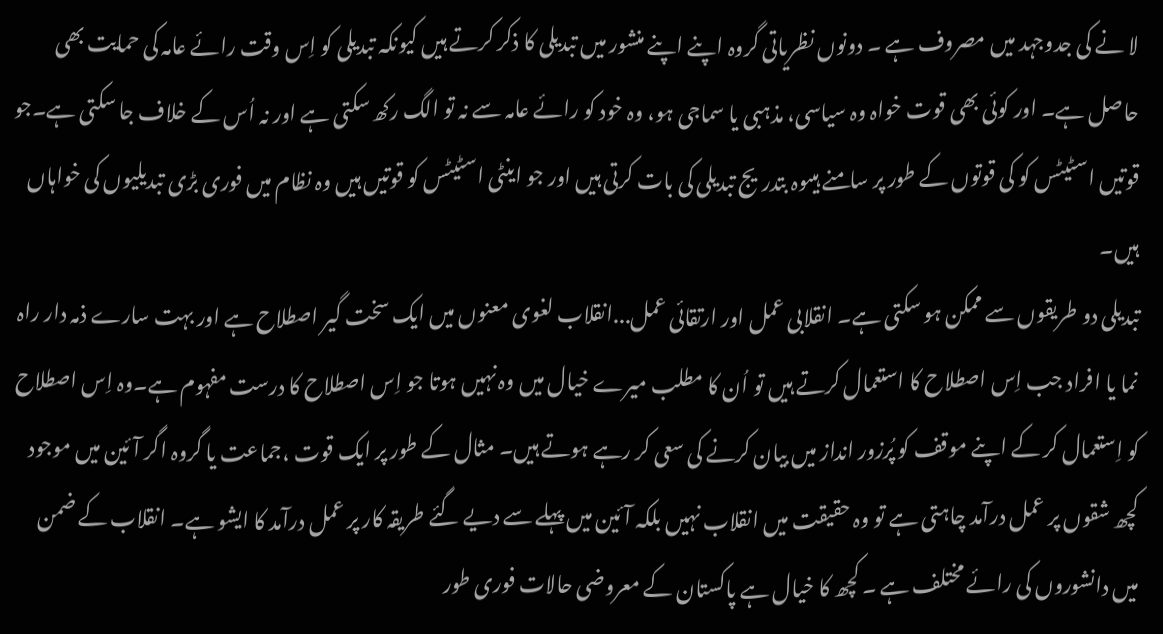لا نے کی جدوجہد میں مصروف ہے ۔ دونوں نظریاتی گروہ اپنے اپنے منشور میں تبدیلی کا ذکر کرتے ہیں کیونکہ تبدیلی کو اِس وقت رائے عامہ کی حمایت بھی حاصل ہے۔ اور کوئی بھی قوت خواہ وہ سیاسی، مذہبی یا سماجی ہو، وہ خود کو رائے عامہ سے نہ تو الگ رکھ سکتی ہے اور نہ اُس کے خلاف جا سکتی ہے۔جو قوتیں اسٹیٹس کو کی قوتوں کے طور پر سامنے ہیںوہ بتدریج تبدیلی کی بات کرتی ہیں اور جو اینٹی اسٹیٹس کو قوتیں ہیں وہ نظام میں فوری بڑی تبدیلیوں کی خواہاں ہیں۔
تبدیلی دو طریقوں سے ممکن ہو سکتی ہے۔ انقلابی عمل اور ارتقائی عمل...انقلاب لغوی معنوں میں ایک سخت گیر اصطلاح ہے اور بہت سارے ذمہ دار راہ نما یا افراد جب اِس اصطلاح کا استعمال کرتے ہیں تو اُن کا مطلب میرے خیال میں وہ نہیں ہوتا جو اِس اصطلاح کا درست مفہوم ہے۔وہ اِس اصطلاح کو اِستعمال کر کے اپنے موقف کو پُرزور انداز میں بیان کرنے کی سعی کر رہے ہوتے ہیں۔ مثال کے طور پر ایک قوت ،جماعت یا گروہ اگر آئین میں موجود کچھ شقوں پر عمل درآمد چاہتی ہے تو وہ حقیقت میں انقلاب نہیں بلکہ آئین میں پہلے سے دیے گئے طریقہ کار پر عمل درآمد کا ایشو ہے۔ انقلاب کے ضمن میں دانشوروں کی رائے مختلف ہے ۔ کچھ کا خیال ہے پاکستان کے معروضی حالات فوری طور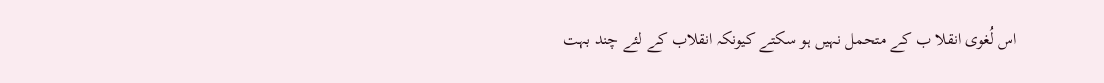اس لُغوی انقلا ب کے متحمل نہیں ہو سکتے کیونکہ انقلاب کے لئے چند بہت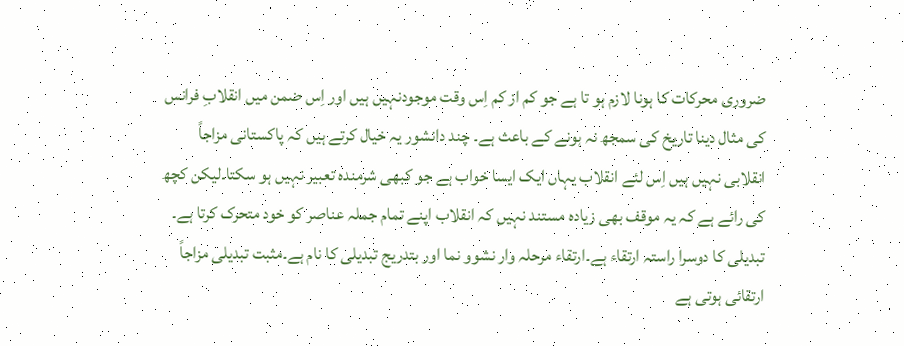ضروری محرکات کا ہونا لازم ہو تا ہے جو کم از کم اِس وقت موجودنہیں ہیں اور اِس ضمن میں انقلابِ فرانس کی مثال دینا تاریخ کی سمجھ نہ ہونے کے باعث ہے۔ چند دانشور یہ خیال کرتے ہیں کہ پاکستانی مزاجاً انقلابی نہیں ہیں اِس لئے انقلاب یہاں ایک ایسا خواب ہے جو کبھی شرمندہ تعبیر نہیں ہو سکتا۔لیکن کچھ کی رائے ہے کہ یہ موقف بھی زیادہ مستند نہیں کہ انقلاب اپنے تمام جملہ عناصر کو خود متحرک کرتا ہے۔
تبدیلی کا دوسرا راستہ ارتقاء ہے۔ارتقاء مرحلہ وار نشوو نما اور بتدریج تبدیلی کا نام ہے۔مثبت تبدیلی مزاجاً ارتقائی ہوتی ہے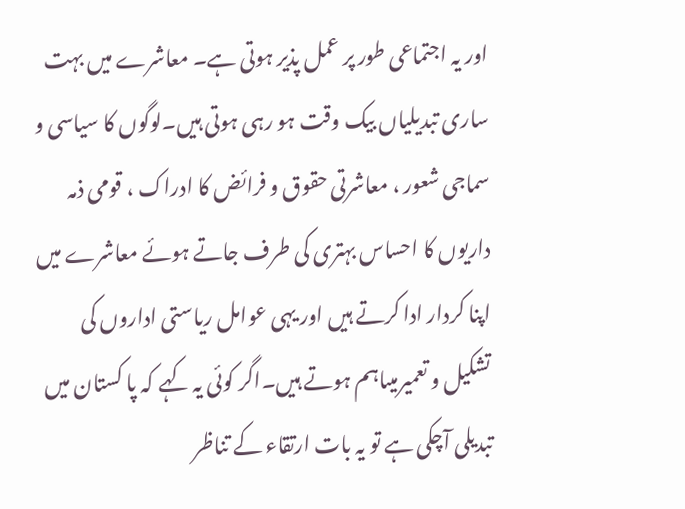اور یہ اجتماعی طور پر عمل پذیر ہوتی ہے۔ معاشرے میں بہت ساری تبدیلیاں بیک وقت ہو رہی ہوتی ہیں۔لوگوں کا سیاسی و سماجی شعور ، معاشرتی حقوق و فرائض کا ادراک ، قومی ذمہ داریوں کا احساس بہتری کی طرف جاتے ہوئے معاشرے میں اپنا کردار ادا کرتے ہیں اور یہی عوامل ریاستی اداروں کی تشکیل و تعمیرمیںاہم ہوتے ہیں۔اگر کوئی یہ کہے کہ پا کستان میں تبدیلی آچکی ہے تو یہ بات ارتقاء کے تناظر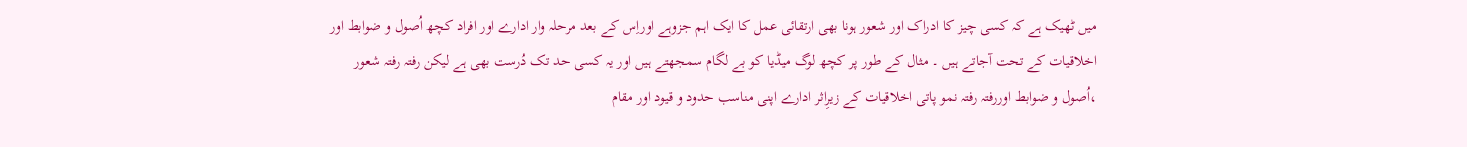میں ٹھیک ہے کہ کسی چیز کا ادراک اور شعور ہونا بھی ارتقائی عمل کا ایک اہم جزوہے اوراِس کے بعد مرحلہ وار ادارے اور افراد کچھ اُصول و ضوابط اور اخلاقیات کے تحت آجاتے ہیں ۔ مثال کے طور پر کچھ لوگ میڈیا کو بے لگام سمجھتے ہیں اور یہ کسی حد تک دُرست بھی ہے لیکن رفتہ رفتہ شعور ،اُصول و ضوابط اوررفتہ رفتہ نمو پاتی اخلاقیات کے زیرِاثر ادارے اپنی مناسب حدود و قیود اور مقام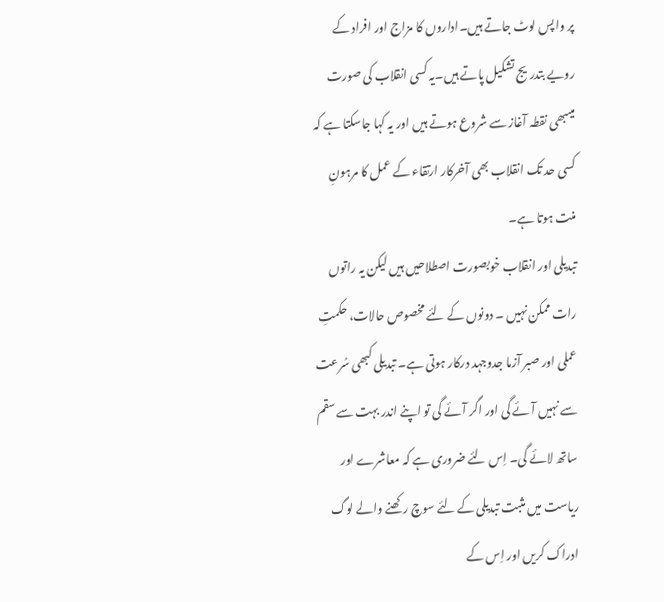پر واپس لوٹ جاتے ہیں۔اداروں کا مزاج اور افراد کے رویے بتدریج تشکیل پاتے ہیں۔یہ کسی انقلاب کی صورت میںبھی نقطہ آغاز سے شروع ہوتے ہیں اور یہ کہا جاسکتا ہے کہ کسی حد تک انقلاب بھی آخرکار ارتقاء کے عمل کا مرہونِ منت ہوتا ہے۔
تبدیلی اور انقلاب خوبصورت اصطلاحیں ہیں لیکن یہ راتوں رات ممکن نہیں ۔ دونوں کے لئے مخصوص حالات، حکمتِ عملی اور صبر آزما جدوجہد درکار ہوتی ہے۔ تبدیلی کبھی سُرعت سے نہیں آئے گی اور اگر آئے گی تو اپنے اندر بہت سے سقم ساتھ لائے گی۔ اِس لئے ضروری ہے کہ معاشرے اور ریاست میں مثبت تبدیلی کے لئے سوچ رکھنے والے لوگ ادراک کریں اور اِس کے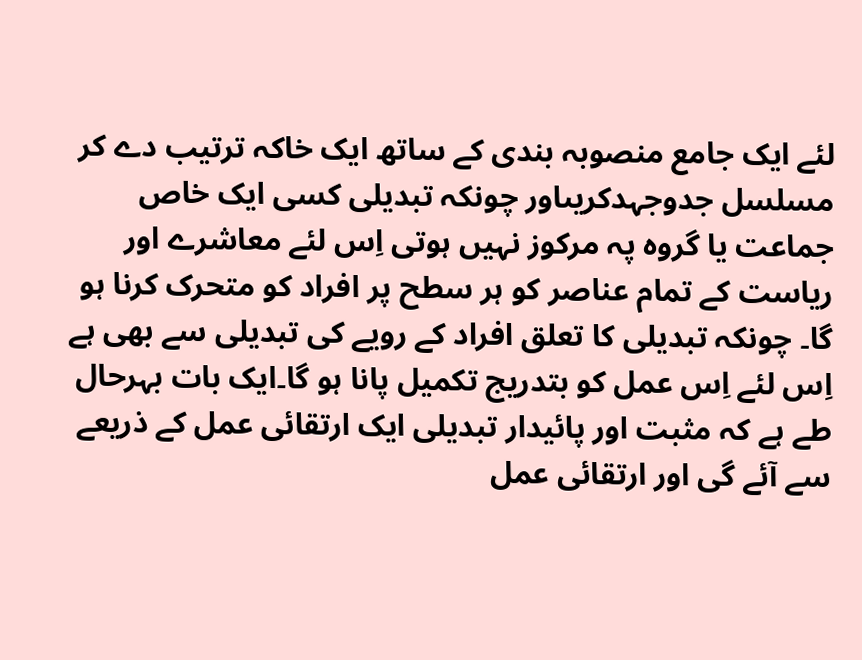لئے ایک جامع منصوبہ بندی کے ساتھ ایک خاکہ ترتیب دے کر مسلسل جدوجہدکریںاور چونکہ تبدیلی کسی ایک خاص جماعت یا گروہ پہ مرکوز نہیں ہوتی اِس لئے معاشرے اور ریاست کے تمام عناصر کو ہر سطح پر افراد کو متحرک کرنا ہو گا۔ چونکہ تبدیلی کا تعلق افراد کے رویے کی تبدیلی سے بھی ہے اِس لئے اِس عمل کو بتدریج تکمیل پانا ہو گا۔ایک بات بہرحال طے ہے کہ مثبت اور پائیدار تبدیلی ایک ارتقائی عمل کے ذریعے سے آئے گی اور ارتقائی عمل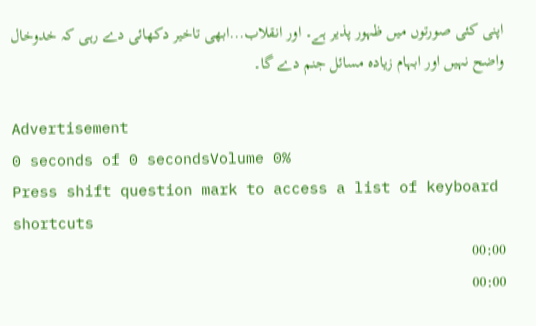اپنی کئی صورتوں میں ظہور پذیر ہے۔ اور انقلاب...ابھی تاخیر دکھائی دے رہی کہ خدوخال واضح نہیں اور ابہام زیادہ مسائل جنم دے گا۔

Advertisement
0 seconds of 0 secondsVolume 0%
Press shift question mark to access a list of keyboard shortcuts
00:00
00:00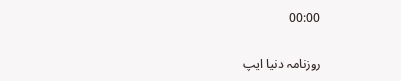00:00

روزنامہ دنیا ایپ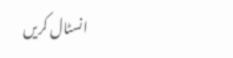انسٹال کریں